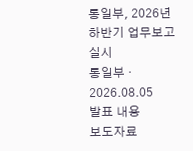통일부, 2026년 하반기 업무보고 실시
통일부 · 2026.08.05
발표 내용
보도자료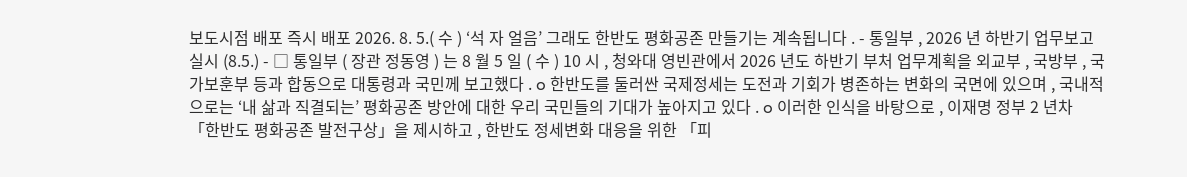보도시점 배포 즉시 배포 2026. 8. 5.( 수 ) ‘석 자 얼음’ 그래도 한반도 평화공존 만들기는 계속됩니다 . - 통일부 , 2026 년 하반기 업무보고 실시 (8.5.) - □ 통일부 ( 장관 정동영 ) 는 8 월 5 일 ( 수 ) 10 시 , 청와대 영빈관에서 2026 년도 하반기 부처 업무계획을 외교부 , 국방부 , 국가보훈부 등과 합동으로 대통령과 국민께 보고했다 . o 한반도를 둘러싼 국제정세는 도전과 기회가 병존하는 변화의 국면에 있으며 , 국내적으로는 ‘내 삶과 직결되는’ 평화공존 방안에 대한 우리 국민들의 기대가 높아지고 있다 . o 이러한 인식을 바탕으로 , 이재명 정부 2 년차 「한반도 평화공존 발전구상」을 제시하고 , 한반도 정세변화 대응을 위한 「피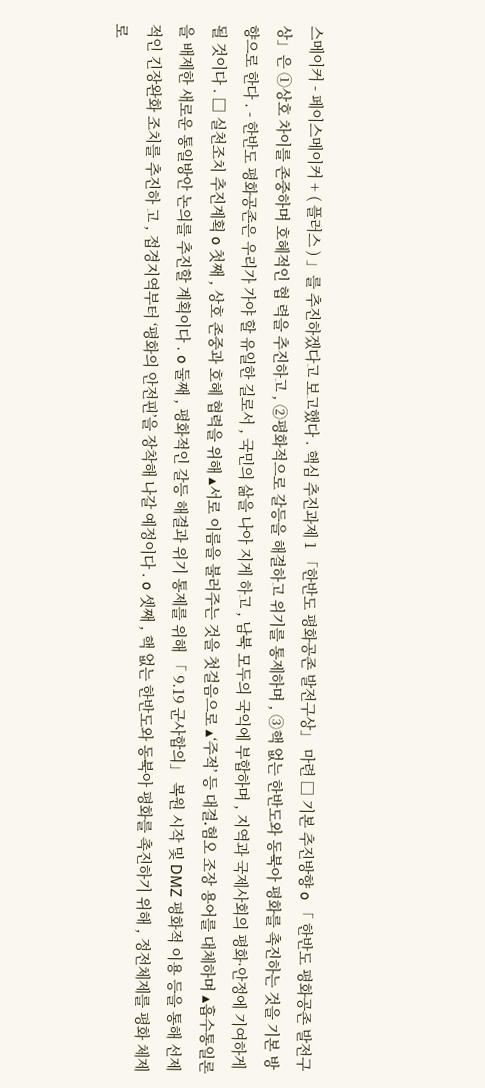스메이커 - 페이스메이커 + ( 플러스 ) 」를 추진하겠다고 보고했다 . 핵심 추진과제 1 「한반도 평화공존 발전구상」 마련 □ 기본 추진방향 o 「 한반도 평화공존 발전구상」은 ①상호 차이를 존중하며 호혜적인 협 력을 추진하고 , ②평화적으로 갈등을 해결하고 위기를 통제하며 , ③핵 없는 한반도와 동북아 평화를 촉진하는 것을 기본 방향으로 한다 . - 한반도 평화공존은 우리가 가야 할 유일한 길로서 , 국민의 삶을 나아 지게 하고 , 남북 모두의 국익에 부합하며 , 지역과 국제사회의 평화·안정에 기여하게 될 것이다 . □ 실천조치 추진계획 o 첫째 , 상호 존중과 호혜 협력을 위해 ▴서로 이름을 불러주는 것을 첫걸음으로 ▴‘주적’ 등 대결․혐오 조장 용어를 대체하며 ▴흡수통일론을 배제한 새로운 통일방안 논의를 추진할 계획이다 . o 둘째 , 평화적인 갈등 해결과 위기 통제를 위해 「 9.19 군사합의」 복원 시작 및 DMZ 평화적 이용 등을 통해 선제적인 긴장완화 조치를 추진하 고 , 접경지역부터 ‘평화의 안전핀’을 장착해 나갈 예정이다 . o 셋째 , 핵 없는 한반도와 동북아 평화를 촉진하기 위해 , 정전체제를 평화 체제로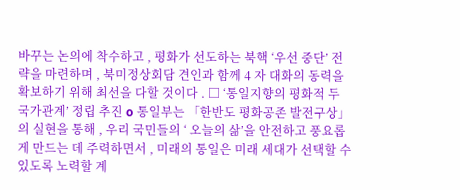바꾸는 논의에 착수하고 , 평화가 선도하는 북핵 ‘우선 중단’ 전략을 마련하며 , 북미정상회담 견인과 함께 4 자 대화의 동력을 확보하기 위해 최선을 다할 것이다 . □ ‘통일지향의 평화적 두 국가관계’ 정립 추진 o 통일부는 「한반도 평화공존 발전구상」의 실현을 통해 , 우리 국민들의 ‘ 오늘의 삶’을 안전하고 풍요롭게 만드는 데 주력하면서 , 미래의 통일은 미래 세대가 선택할 수 있도록 노력할 계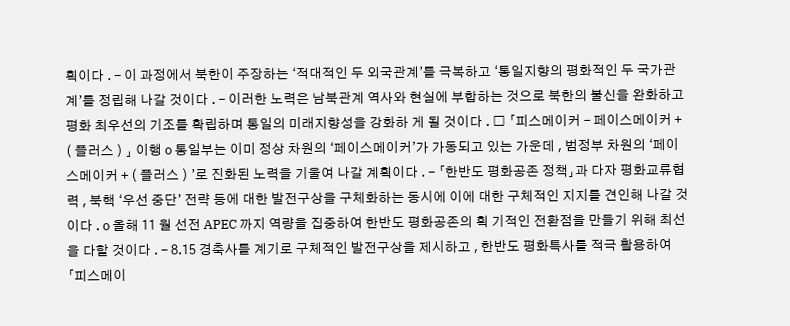획이다 . - 이 과정에서 북한이 주장하는 ‘적대적인 두 외국관계’를 극복하고 ‘통일지향의 평화적인 두 국가관계’를 정립해 나갈 것이다 . - 이러한 노력은 남북관계 역사와 현실에 부합하는 것으로 북한의 불신을 완화하고 평화 최우선의 기조를 확립하며 통일의 미래지향성을 강화하 게 될 것이다 . □ 「피스메이커 - 페이스메이커 + ( 플러스 ) 」 이행 o 통일부는 이미 정상 차원의 ‘페이스메이커’가 가동되고 있는 가운데 , 범정부 차원의 ‘페이스메이커 + ( 플러스 ) ’로 진화된 노력을 기울여 나갈 계획이다 . - 「한반도 평화공존 정책」과 다자 평화교류협력 , 북핵 ‘우선 중단’ 전략 등에 대한 발전구상을 구체화하는 동시에 이에 대한 구체적인 지지를 견인해 나갈 것이다 . o 올해 11 월 선전 APEC 까지 역량을 집중하여 한반도 평화공존의 획 기적인 전환점을 만들기 위해 최선을 다할 것이다 . - 8.15 경축사를 계기로 구체적인 발전구상을 제시하고 , 한반도 평화특사를 적극 활용하여 「피스메이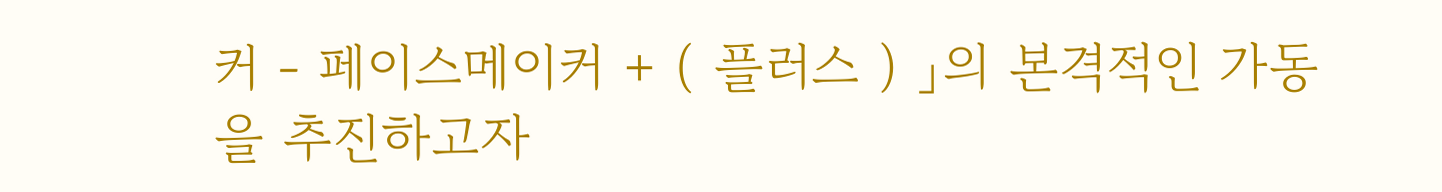커 - 페이스메이커 + ( 플러스 ) 」의 본격적인 가동을 추진하고자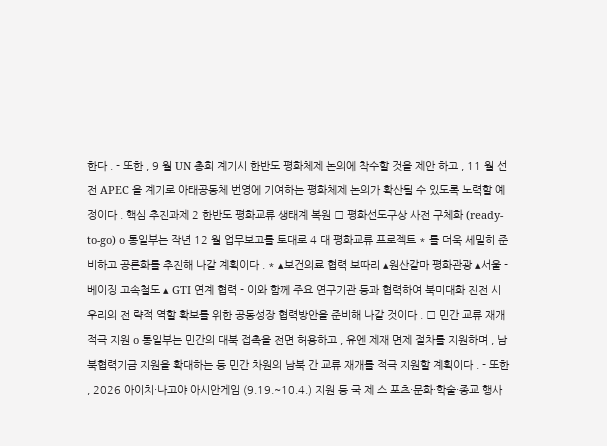한다 . - 또한 , 9 월 UN 총회 계기시 한반도 평화체제 논의에 착수할 것을 제안 하고 , 11 월 선전 APEC 을 계기로 아태공동체 번영에 기여하는 평화체제 논의가 확산될 수 있도록 노력할 예정이다 . 핵심 추진과제 2 한반도 평화교류 생태계 복원 □ 평화선도구상 사전 구체화 (ready-to-go) o 통일부는 작년 12 월 업무보고를 토대로 4 대 평화교류 프로젝트 * 를 더욱 세밀히 준비하고 공론화를 추진해 나갈 계획이다 . * ▴보건의료 협력 보따리 ▴원산갈마 평화관광 ▴서울 - 베이징 고속철도 ▴ GTI 연계 협력 - 이와 함께 주요 연구기관 등과 협력하여 북미대화 진전 시 우리의 전 략적 역할 확보를 위한 공동성장 협력방안을 준비해 나갈 것이다 . □ 민간 교류 재개 적극 지원 o 통일부는 민간의 대북 접촉을 전면 허용하고 , 유엔 제재 면제 절차를 지원하며 , 남북협력기금 지원을 확대하는 등 민간 차원의 남북 간 교류 재개를 적극 지원할 계획이다 . - 또한 , 2026 아이치·나고야 아시안게임 (9.19.~10.4.) 지원 등 국 제 스 포츠·문화·학술·종교 행사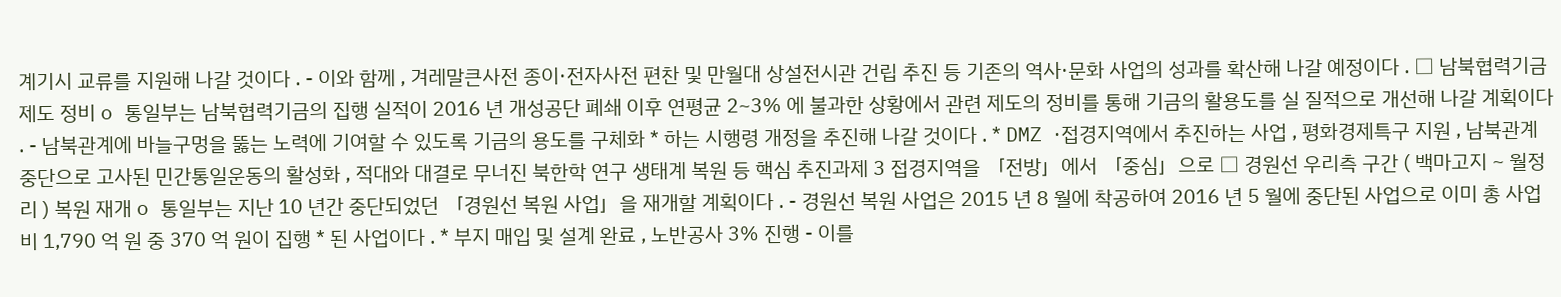계기시 교류를 지원해 나갈 것이다 . - 이와 함께 , 겨레말큰사전 종이·전자사전 편찬 및 만월대 상설전시관 건립 추진 등 기존의 역사·문화 사업의 성과를 확산해 나갈 예정이다 . □ 남북협력기금 제도 정비 o 통일부는 남북협력기금의 집행 실적이 2016 년 개성공단 폐쇄 이후 연평균 2~3% 에 불과한 상황에서 관련 제도의 정비를 통해 기금의 활용도를 실 질적으로 개선해 나갈 계획이다 . - 남북관계에 바늘구멍을 뚫는 노력에 기여할 수 있도록 기금의 용도를 구체화 * 하는 시행령 개정을 추진해 나갈 것이다 . * DMZ ·접경지역에서 추진하는 사업 , 평화경제특구 지원 , 남북관계 중단으로 고사된 민간통일운동의 활성화 , 적대와 대결로 무너진 북한학 연구 생태계 복원 등 핵심 추진과제 3 접경지역을 「전방」에서 「중심」으로 □ 경원선 우리측 구간 ( 백마고지 ~ 월정리 ) 복원 재개 o 통일부는 지난 10 년간 중단되었던 「경원선 복원 사업」을 재개할 계획이다 . - 경원선 복원 사업은 2015 년 8 월에 착공하여 2016 년 5 월에 중단된 사업으로 이미 총 사업비 1,790 억 원 중 370 억 원이 집행 * 된 사업이다 . * 부지 매입 및 설계 완료 , 노반공사 3% 진행 - 이를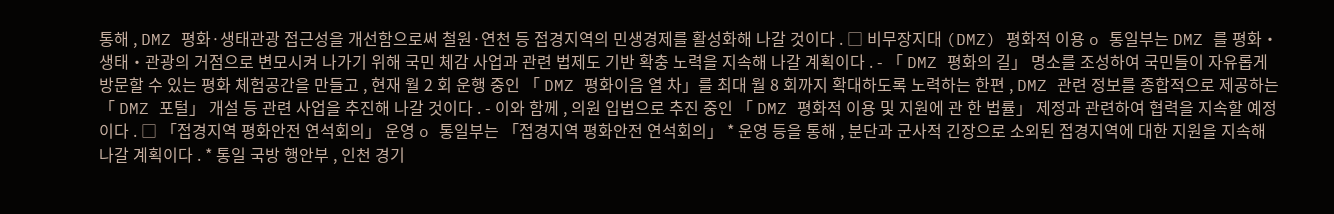통해 , DMZ 평화·생태관광 접근성을 개선함으로써 철원·연천 등 접경지역의 민생경제를 활성화해 나갈 것이다 . □ 비무장지대 (DMZ) 평화적 이용 o 통일부는 DMZ 를 평화‧생태‧관광의 거점으로 변모시켜 나가기 위해 국민 체감 사업과 관련 법제도 기반 확충 노력을 지속해 나갈 계획이다 . - 「 DMZ 평화의 길」 명소를 조성하여 국민들이 자유롭게 방문할 수 있는 평화 체험공간을 만들고 , 현재 월 2 회 운행 중인 「 DMZ 평화이음 열 차」를 최대 월 8 회까지 확대하도록 노력하는 한편 , DMZ 관련 정보를 종합적으로 제공하는 「 DMZ 포털」 개설 등 관련 사업을 추진해 나갈 것이다 . - 이와 함께 , 의원 입법으로 추진 중인 「 DMZ 평화적 이용 및 지원에 관 한 법률」 제정과 관련하여 협력을 지속할 예정이다 . □ 「접경지역 평화안전 연석회의」 운영 o 통일부는 「접경지역 평화안전 연석회의」 * 운영 등을 통해 , 분단과 군사적 긴장으로 소외된 접경지역에 대한 지원을 지속해 나갈 계획이다 . * 통일 국방 행안부 , 인천 경기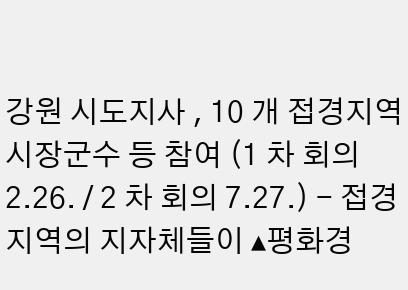강원 시도지사 , 10 개 접경지역 시장군수 등 참여 (1 차 회의 2.26. / 2 차 회의 7.27.) - 접경지역의 지자체들이 ▴평화경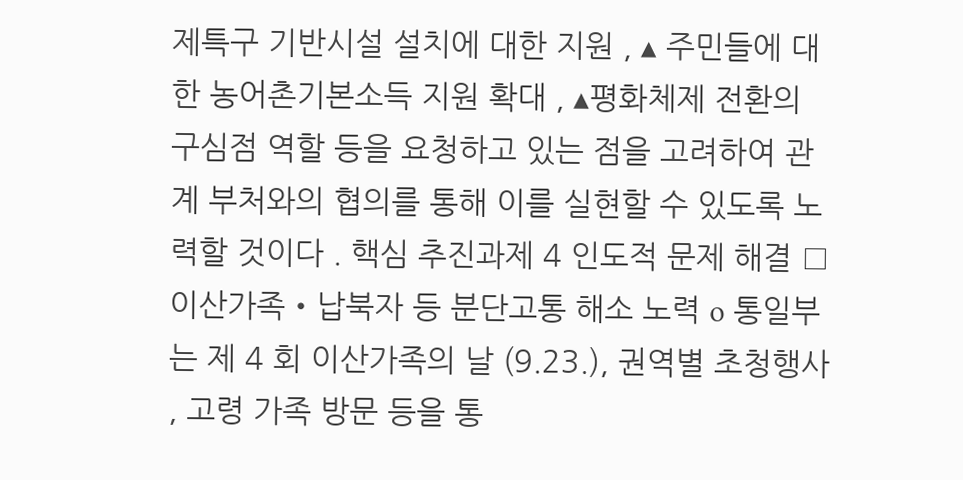제특구 기반시설 설치에 대한 지원 , ▴ 주민들에 대한 농어촌기본소득 지원 확대 , ▴평화체제 전환의 구심점 역할 등을 요청하고 있는 점을 고려하여 관계 부처와의 협의를 통해 이를 실현할 수 있도록 노력할 것이다 . 핵심 추진과제 4 인도적 문제 해결 □ 이산가족‧납북자 등 분단고통 해소 노력 o 통일부는 제 4 회 이산가족의 날 (9.23.), 권역별 초청행사 , 고령 가족 방문 등을 통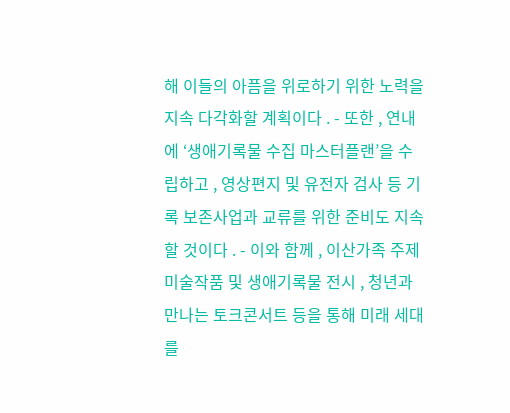해 이들의 아픔을 위로하기 위한 노력을 지속 다각화할 계획이다 . - 또한 , 연내에 ‘생애기록물 수집 마스터플랜’을 수립하고 , 영상편지 및 유전자 검사 등 기록 보존사업과 교류를 위한 준비도 지속할 것이다 . - 이와 함께 , 이산가족 주제 미술작품 및 생애기록물 전시 , 청년과 만나는 토크콘서트 등을 통해 미래 세대를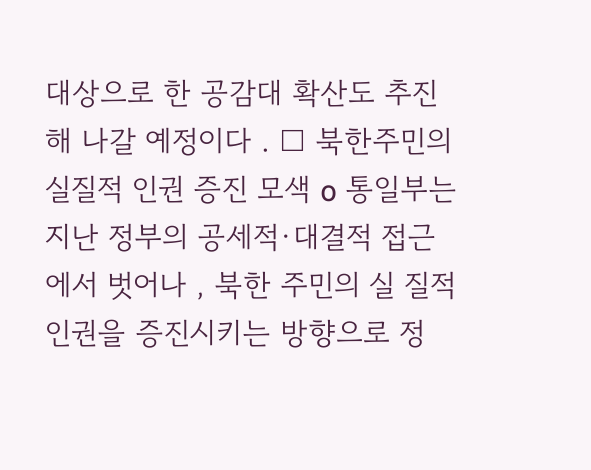대상으로 한 공감대 확산도 추진해 나갈 예정이다 . □ 북한주민의 실질적 인권 증진 모색 o 통일부는 지난 정부의 공세적·대결적 접근에서 벗어나 , 북한 주민의 실 질적 인권을 증진시키는 방향으로 정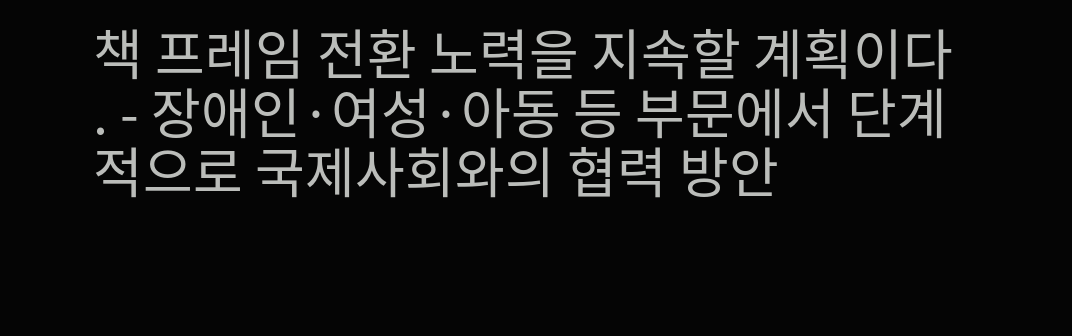책 프레임 전환 노력을 지속할 계획이다 . - 장애인·여성·아동 등 부문에서 단계적으로 국제사회와의 협력 방안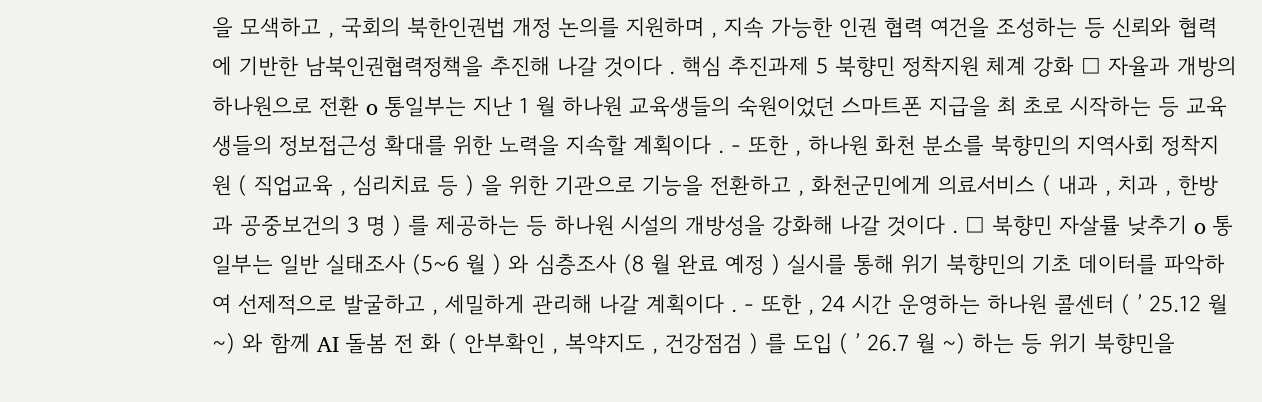을 모색하고 , 국회의 북한인권법 개정 논의를 지원하며 , 지속 가능한 인권 협력 여건을 조성하는 등 신뢰와 협력에 기반한 남북인권협력정책을 추진해 나갈 것이다 . 핵심 추진과제 5 북향민 정착지원 체계 강화 □ 자율과 개방의 하나원으로 전환 o 통일부는 지난 1 월 하나원 교육생들의 숙원이었던 스마트폰 지급을 최 초로 시작하는 등 교육생들의 정보접근성 확대를 위한 노력을 지속할 계획이다 . - 또한 , 하나원 화천 분소를 북향민의 지역사회 정착지원 ( 직업교육 , 심리치료 등 ) 을 위한 기관으로 기능을 전환하고 , 화천군민에게 의료서비스 ( 내과 , 치과 , 한방과 공중보건의 3 명 ) 를 제공하는 등 하나원 시설의 개방성을 강화해 나갈 것이다 . □ 북향민 자살률 낮추기 o 통일부는 일반 실태조사 (5~6 월 ) 와 심층조사 (8 월 완료 예정 ) 실시를 통해 위기 북향민의 기초 데이터를 파악하여 선제적으로 발굴하고 , 세밀하게 관리해 나갈 계획이다 . - 또한 , 24 시간 운영하는 하나원 콜센터 ( ’ 25.12 월 ~) 와 함께 AI 돌봄 전 화 ( 안부확인 , 복약지도 , 건강점검 ) 를 도입 ( ’ 26.7 월 ~) 하는 등 위기 북향민을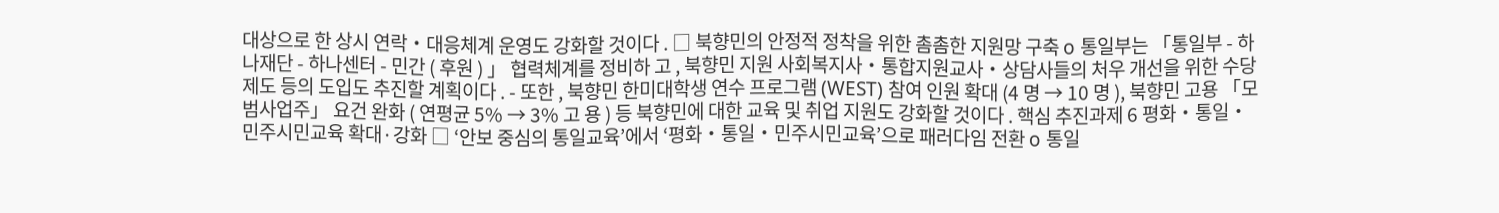대상으로 한 상시 연락‧대응체계 운영도 강화할 것이다 . □ 북향민의 안정적 정착을 위한 촘촘한 지원망 구축 o 통일부는 「통일부 - 하나재단 - 하나센터 - 민간 ( 후원 ) 」 협력체계를 정비하 고 , 북향민 지원 사회복지사‧통합지원교사‧상담사들의 처우 개선을 위한 수당제도 등의 도입도 추진할 계획이다 . - 또한 , 북향민 한미대학생 연수 프로그램 (WEST) 참여 인원 확대 (4 명 → 10 명 ), 북향민 고용 「모범사업주」 요건 완화 ( 연평균 5% → 3% 고 용 ) 등 북향민에 대한 교육 및 취업 지원도 강화할 것이다 . 핵심 추진과제 6 평화‧통일‧민주시민교육 확대·강화 □ ‘안보 중심의 통일교육’에서 ‘평화‧통일‧민주시민교육’으로 패러다임 전환 o 통일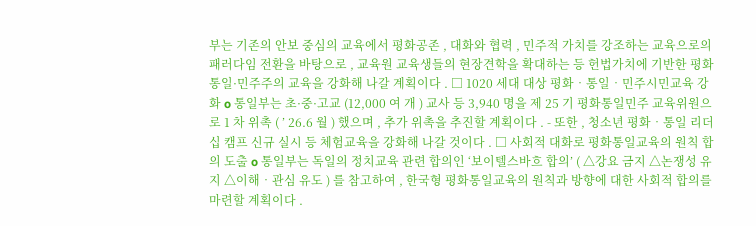부는 기존의 안보 중심의 교육에서 평화공존 , 대화와 협력 , 민주적 가치를 강조하는 교육으로의 패러다임 전환을 바탕으로 , 교육원 교육생들의 현장견학을 확대하는 등 헌법가치에 기반한 평화통일·민주주의 교육을 강화해 나갈 계획이다 . □ 1020 세대 대상 평화‧통일‧민주시민교육 강화 o 통일부는 초·중·고교 (12,000 여 개 ) 교사 등 3,940 명을 제 25 기 평화통일민주 교육위원으로 1 차 위촉 ( ’ 26.6 월 ) 했으며 , 추가 위촉을 추진할 계획이다 . - 또한 , 청소년 평화‧통일 리더십 캠프 신규 실시 등 체험교육을 강화해 나갈 것이다 . □ 사회적 대화로 평화통일교육의 원칙 합의 도출 o 통일부는 독일의 정치교육 관련 합의인 ‘보이텔스바흐 합의’ ( △강요 금지 △논쟁성 유지 △이해‧관심 유도 ) 를 참고하여 , 한국형 평화통일교육의 원칙과 방향에 대한 사회적 합의를 마련할 계획이다 .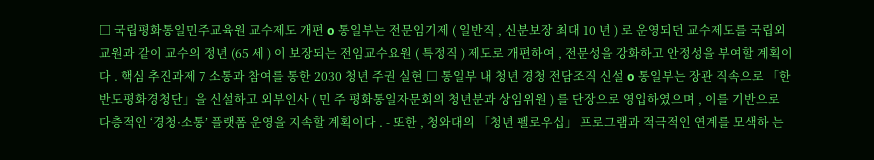□ 국립평화통일민주교육원 교수제도 개편 o 통일부는 전문임기제 ( 일반직 , 신분보장 최대 10 년 ) 로 운영되던 교수제도를 국립외교원과 같이 교수의 정년 (65 세 ) 이 보장되는 전임교수요원 ( 특정직 ) 제도로 개편하여 , 전문성을 강화하고 안정성을 부여할 계획이다 . 핵심 추진과제 7 소통과 참여를 통한 2030 청년 주권 실현 □ 통일부 내 청년 경청 전담조직 신설 o 통일부는 장관 직속으로 「한반도평화경청단」을 신설하고 외부인사 ( 민 주 평화통일자문회의 청년분과 상임위원 ) 를 단장으로 영입하였으며 , 이를 기반으로 다층적인 ‘경청·소통’ 플랫폼 운영을 지속할 계획이다 . - 또한 , 청와대의 「청년 펠로우십」 프로그램과 적극적인 연계를 모색하 는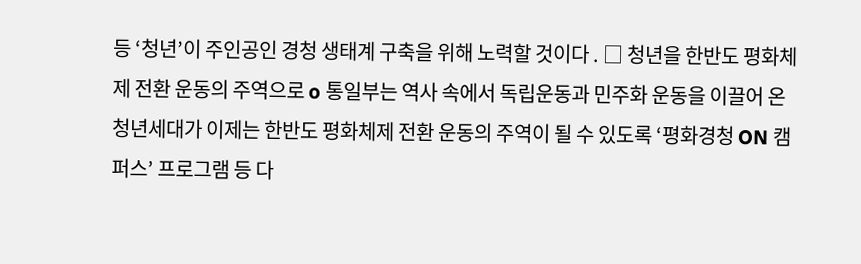등 ‘청년’이 주인공인 경청 생태계 구축을 위해 노력할 것이다 . □ 청년을 한반도 평화체제 전환 운동의 주역으로 o 통일부는 역사 속에서 독립운동과 민주화 운동을 이끌어 온 청년세대가 이제는 한반도 평화체제 전환 운동의 주역이 될 수 있도록 ‘평화경청 ON 캠퍼스’ 프로그램 등 다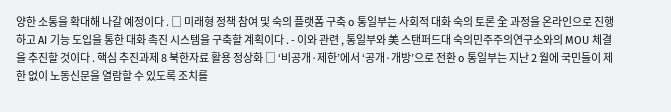양한 소통을 확대해 나갈 예정이다 . □ 미래형 정책 참여 및 숙의 플랫폼 구축 o 통일부는 사회적 대화 숙의 토론 全 과정을 온라인으로 진행하고 AI 기능 도입을 통한 대화 촉진 시스템을 구축할 계획이다 . - 이와 관련 , 통일부와 美 스탠퍼드대 숙의민주주의연구소와의 MOU 체결을 추진할 것이다 . 핵심 추진과제 8 북한자료 활용 정상화 □ ‘비공개·제한’에서 ‘공개·개방’으로 전환 o 통일부는 지난 2 월에 국민들이 제한 없이 노동신문을 열람할 수 있도록 조치를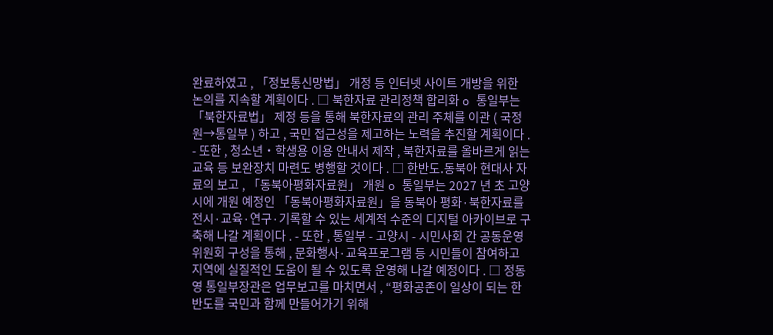완료하였고 , 「정보통신망법」 개정 등 인터넷 사이트 개방을 위한 논의를 지속할 계획이다 . □ 북한자료 관리정책 합리화 o 통일부는 「북한자료법」 제정 등을 통해 북한자료의 관리 주체를 이관 ( 국정원→통일부 ) 하고 , 국민 접근성을 제고하는 노력을 추진할 계획이다 . - 또한 , 청소년‧학생용 이용 안내서 제작 , 북한자료를 올바르게 읽는 교육 등 보완장치 마련도 병행할 것이다 . □ 한반도․동북아 현대사 자료의 보고 , 「동북아평화자료원」 개원 o 통일부는 2027 년 초 고양시에 개원 예정인 「동북아평화자료원」을 동북아 평화·북한자료를 전시·교육·연구·기록할 수 있는 세계적 수준의 디지털 아카이브로 구축해 나갈 계획이다 . - 또한 , 통일부 - 고양시 - 시민사회 간 공동운영위원회 구성을 통해 , 문화행사·교육프로그램 등 시민들이 참여하고 지역에 실질적인 도움이 될 수 있도록 운영해 나갈 예정이다 . □ 정동영 통일부장관은 업무보고를 마치면서 , “평화공존이 일상이 되는 한반도를 국민과 함께 만들어가기 위해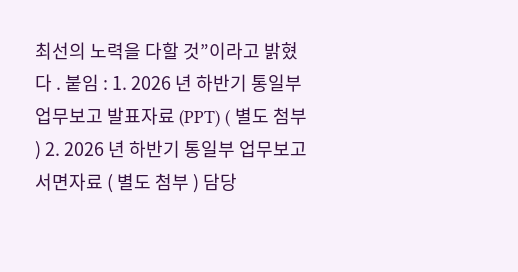최선의 노력을 다할 것”이라고 밝혔다 . 붙임 : 1. 2026 년 하반기 통일부 업무보고 발표자료 (PPT) ( 별도 첨부 ) 2. 2026 년 하반기 통일부 업무보고 서면자료 ( 별도 첨부 ) 담당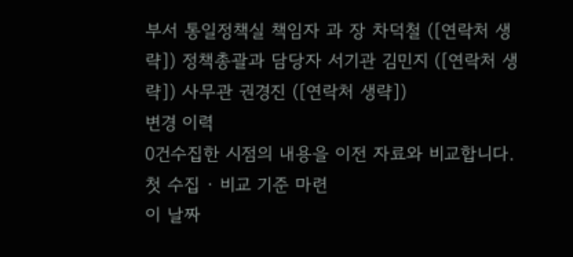부서 통일정책실 책임자 과 장 차덕철 ([연락처 생략]) 정책총괄과 담당자 서기관 김민지 ([연락처 생략]) 사무관 권경진 ([연락처 생략])
변경 이력
0건수집한 시점의 내용을 이전 자료와 비교합니다.
첫 수집 · 비교 기준 마련
이 날짜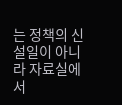는 정책의 신설일이 아니라 자료실에서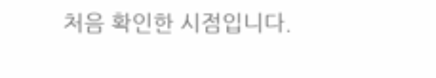처음 확인한 시점입니다.